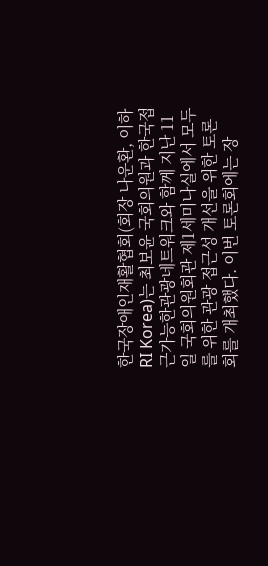한국장애인재활협회(회장 나운환, 이하 RI Korea)는 최보윤 국회의원과 한국접근가능한관광네트워크와 함께 지난 11일 국회의원회관 제1세미나실에서 모두를 위한 관광 접근성 개선을 위한 토론회를 개최했다. 이번 토론회에는 장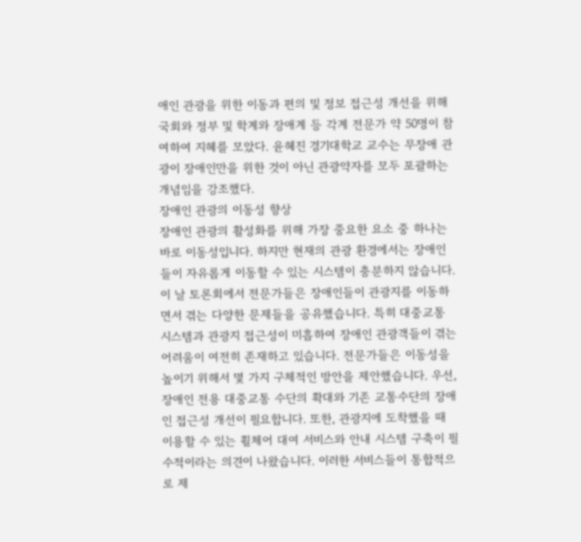애인 관광을 위한 이동과 편의 및 정보 접근성 개선을 위해 국회와 정부 및 학계와 장애계 등 각계 전문가 약 50명이 참여하여 지혜를 모았다. 윤혜진 경기대학교 교수는 무장애 관광이 장애인만을 위한 것이 아닌 관광약자를 모두 포괄하는 개념임을 강조했다.
장애인 관광의 이동성 향상
장애인 관광의 활성화를 위해 가장 중요한 요소 중 하나는 바로 이동성입니다. 하지만 현재의 관광 환경에서는 장애인들이 자유롭게 이동할 수 있는 시스템이 충분하지 않습니다. 이 날 토론회에서 전문가들은 장애인들이 관광지를 이동하면서 겪는 다양한 문제들을 공유했습니다. 특히 대중교통 시스템과 관광지 접근성이 미흡하여 장애인 관광객들이 겪는 어려움이 여전히 존재하고 있습니다. 전문가들은 이동성을 높이기 위해서 몇 가지 구체적인 방안을 제안했습니다. 우선, 장애인 전용 대중교통 수단의 확대와 기존 교통수단의 장애인 접근성 개선이 필요합니다. 또한, 관광지에 도착했을 때 이용할 수 있는 휠체어 대여 서비스와 안내 시스템 구축이 필수적이라는 의견이 나왔습니다. 이러한 서비스들이 통합적으로 제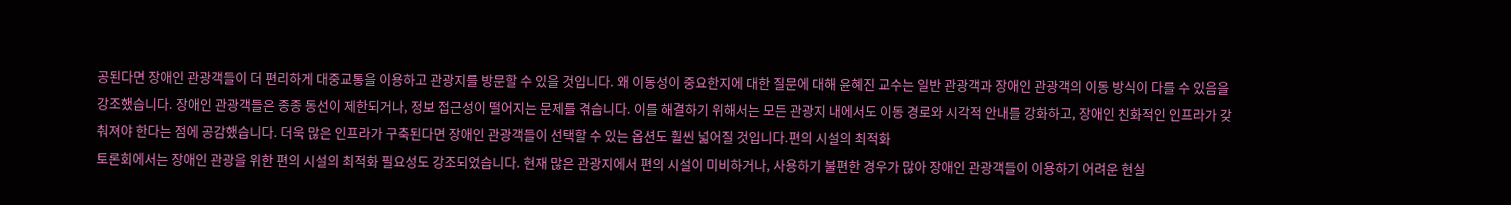공된다면 장애인 관광객들이 더 편리하게 대중교통을 이용하고 관광지를 방문할 수 있을 것입니다. 왜 이동성이 중요한지에 대한 질문에 대해 윤혜진 교수는 일반 관광객과 장애인 관광객의 이동 방식이 다를 수 있음을 강조했습니다. 장애인 관광객들은 종종 동선이 제한되거나, 정보 접근성이 떨어지는 문제를 겪습니다. 이를 해결하기 위해서는 모든 관광지 내에서도 이동 경로와 시각적 안내를 강화하고, 장애인 친화적인 인프라가 갖춰져야 한다는 점에 공감했습니다. 더욱 많은 인프라가 구축된다면 장애인 관광객들이 선택할 수 있는 옵션도 훨씬 넓어질 것입니다.편의 시설의 최적화
토론회에서는 장애인 관광을 위한 편의 시설의 최적화 필요성도 강조되었습니다. 현재 많은 관광지에서 편의 시설이 미비하거나, 사용하기 불편한 경우가 많아 장애인 관광객들이 이용하기 어려운 현실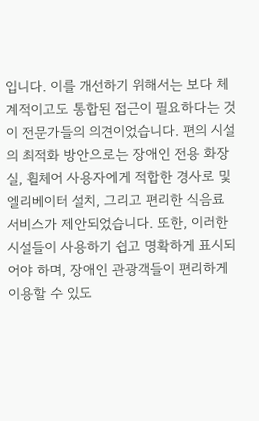입니다. 이를 개선하기 위해서는 보다 체계적이고도 통합된 접근이 필요하다는 것이 전문가들의 의견이었습니다. 편의 시설의 최적화 방안으로는 장애인 전용 화장실, 휠체어 사용자에게 적합한 경사로 및 엘리베이터 설치, 그리고 편리한 식음료 서비스가 제안되었습니다. 또한, 이러한 시설들이 사용하기 쉽고 명확하게 표시되어야 하며, 장애인 관광객들이 편리하게 이용할 수 있도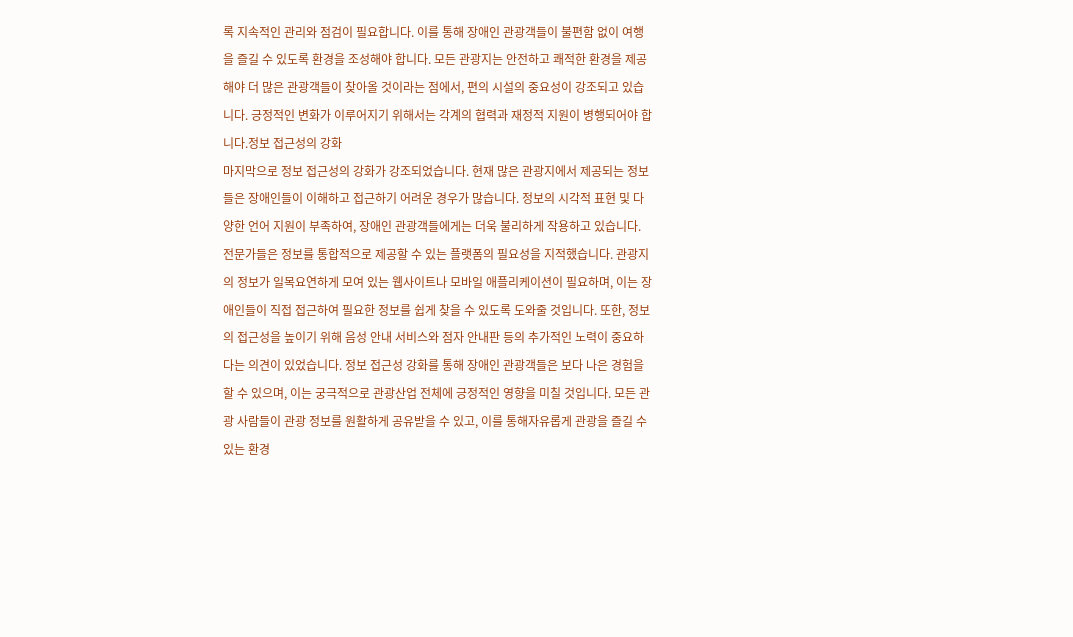록 지속적인 관리와 점검이 필요합니다. 이를 통해 장애인 관광객들이 불편함 없이 여행을 즐길 수 있도록 환경을 조성해야 합니다. 모든 관광지는 안전하고 쾌적한 환경을 제공해야 더 많은 관광객들이 찾아올 것이라는 점에서, 편의 시설의 중요성이 강조되고 있습니다. 긍정적인 변화가 이루어지기 위해서는 각계의 협력과 재정적 지원이 병행되어야 합니다.정보 접근성의 강화
마지막으로 정보 접근성의 강화가 강조되었습니다. 현재 많은 관광지에서 제공되는 정보들은 장애인들이 이해하고 접근하기 어려운 경우가 많습니다. 정보의 시각적 표현 및 다양한 언어 지원이 부족하여, 장애인 관광객들에게는 더욱 불리하게 작용하고 있습니다. 전문가들은 정보를 통합적으로 제공할 수 있는 플랫폼의 필요성을 지적했습니다. 관광지의 정보가 일목요연하게 모여 있는 웹사이트나 모바일 애플리케이션이 필요하며, 이는 장애인들이 직접 접근하여 필요한 정보를 쉽게 찾을 수 있도록 도와줄 것입니다. 또한, 정보의 접근성을 높이기 위해 음성 안내 서비스와 점자 안내판 등의 추가적인 노력이 중요하다는 의견이 있었습니다. 정보 접근성 강화를 통해 장애인 관광객들은 보다 나은 경험을 할 수 있으며, 이는 궁극적으로 관광산업 전체에 긍정적인 영향을 미칠 것입니다. 모든 관광 사람들이 관광 정보를 원활하게 공유받을 수 있고, 이를 통해자유롭게 관광을 즐길 수 있는 환경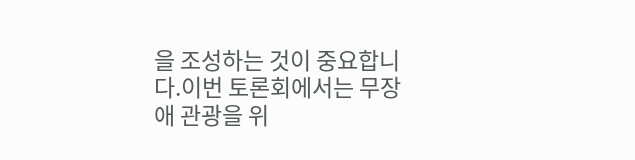을 조성하는 것이 중요합니다.이번 토론회에서는 무장애 관광을 위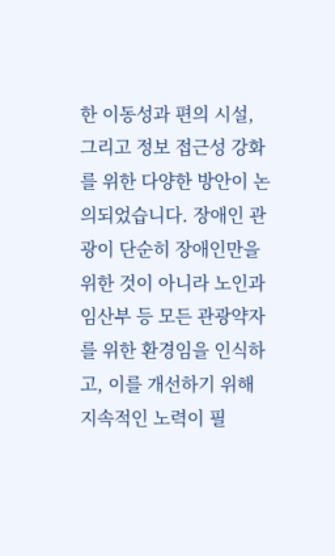한 이동성과 편의 시설, 그리고 정보 접근성 강화를 위한 다양한 방안이 논의되었습니다. 장애인 관광이 단순히 장애인만을 위한 것이 아니라 노인과 임산부 등 모든 관광약자를 위한 환경임을 인식하고, 이를 개선하기 위해 지속적인 노력이 필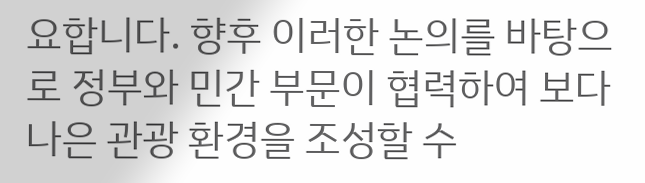요합니다. 향후 이러한 논의를 바탕으로 정부와 민간 부문이 협력하여 보다 나은 관광 환경을 조성할 수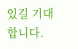있길 기대합니다.